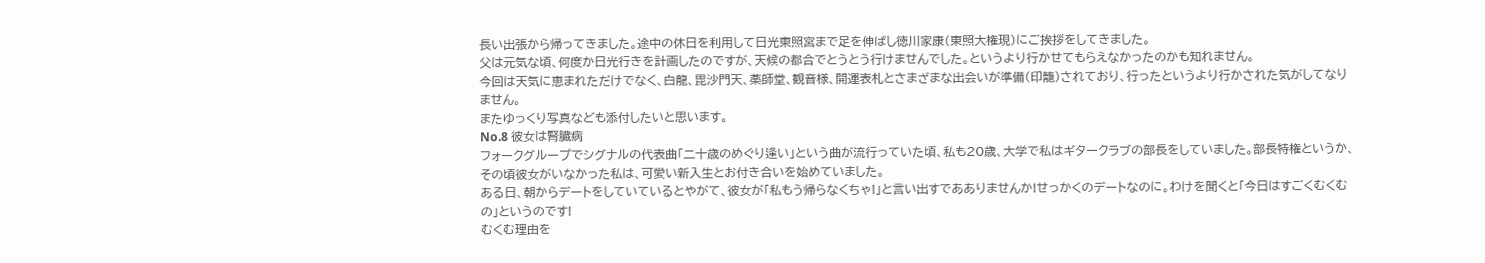長い出張から帰ってきました。途中の休日を利用して日光東照宮まで足を伸ばし徳川家康(東照大権現)にご挨拶をしてきました。
父は元気な頃、何度か日光行きを計画したのですが、天候の都合でとうとう行けませんでした。というより行かせてもらえなかったのかも知れません。
今回は天気に恵まれただけでなく、白龍、毘沙門天、薬師堂、観音様、開運表札とさまざまな出会いが準備(印籠)されており、行ったというより行かされた気がしてなりません。
またゆっくり写真なども添付したいと思います。
No.8 彼女は腎臓病
フォークグループでシグナルの代表曲「二十歳のめぐり逢い」という曲が流行っていた頃、私も20歳、大学で私はギタークラブの部長をしていました。部長特権というか、その頃彼女がいなかった私は、可愛い新入生とお付き合いを始めていました。
ある日、朝からデートをしていているとやがて、彼女が「私もう帰らなくちゃ!」と言い出すであありませんか!せっかくのデートなのに。わけを聞くと「今日はすごくむくむの」というのです!
むくむ理由を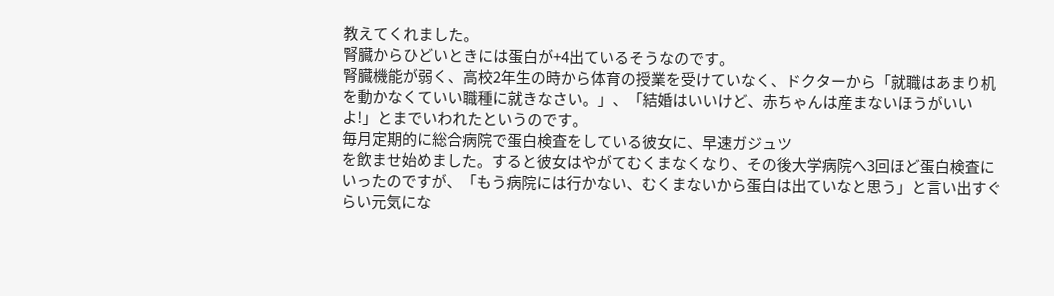教えてくれました。
腎臓からひどいときには蛋白が+4出ているそうなのです。
腎臓機能が弱く、高校2年生の時から体育の授業を受けていなく、ドクターから「就職はあまり机を動かなくていい職種に就きなさい。」、「結婚はいいけど、赤ちゃんは産まないほうがいいよ!」とまでいわれたというのです。
毎月定期的に総合病院で蛋白検査をしている彼女に、早速ガジュツ
を飲ませ始めました。すると彼女はやがてむくまなくなり、その後大学病院へ3回ほど蛋白検査にいったのですが、「もう病院には行かない、むくまないから蛋白は出ていなと思う」と言い出すぐらい元気にな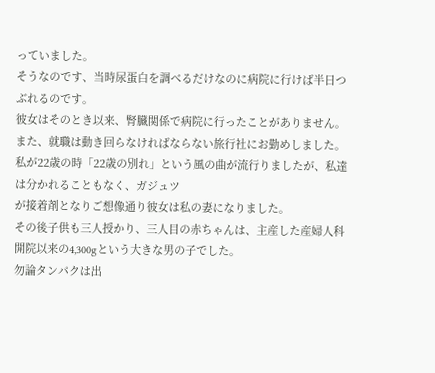っていました。
そうなのです、当時尿蛋白を調べるだけなのに病院に行けば半日つぶれるのです。
彼女はそのとき以来、腎臓関係で病院に行ったことがありません。また、就職は動き回らなければならない旅行社にお勤めしました。
私が22歳の時「22歳の別れ」という風の曲が流行りましたが、私達は分かれることもなく、ガジュツ
が接着剤となりご想像通り彼女は私の妻になりました。
その後子供も三人授かり、三人目の赤ちゃんは、主産した産婦人科開院以来の4,300gという大きな男の子でした。
勿論タンパクは出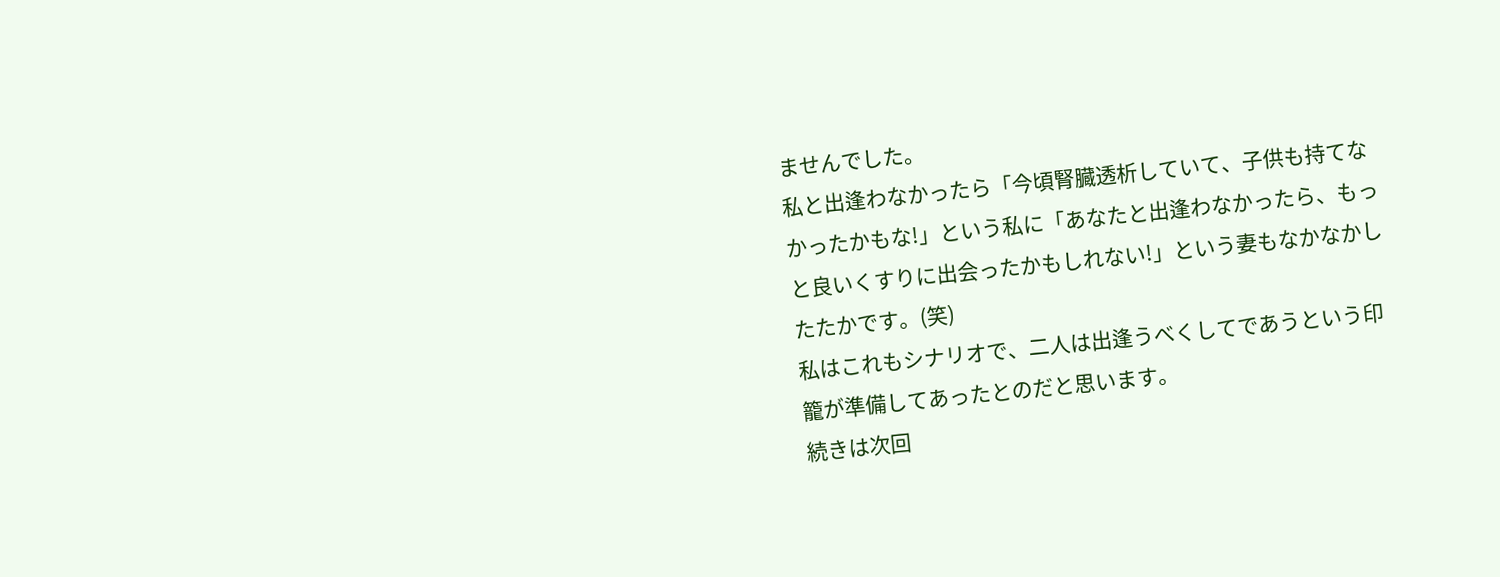ませんでした。
私と出逢わなかったら「今頃腎臓透析していて、子供も持てなかったかもな!」という私に「あなたと出逢わなかったら、もっと良いくすりに出会ったかもしれない!」という妻もなかなかしたたかです。(笑)
私はこれもシナリオで、二人は出逢うべくしてであうという印籠が準備してあったとのだと思います。
続きは次回